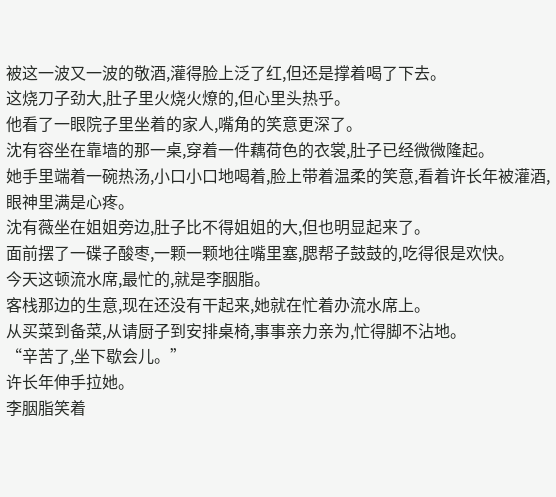被这一波又一波的敬酒,灌得脸上泛了红,但还是撑着喝了下去。
这烧刀子劲大,肚子里火烧火燎的,但心里头热乎。
他看了一眼院子里坐着的家人,嘴角的笑意更深了。
沈有容坐在靠墙的那一桌,穿着一件藕荷色的衣裳,肚子已经微微隆起。
她手里端着一碗热汤,小口小口地喝着,脸上带着温柔的笑意,看着许长年被灌酒,眼神里满是心疼。
沈有薇坐在姐姐旁边,肚子比不得姐姐的大,但也明显起来了。
面前摆了一碟子酸枣,一颗一颗地往嘴里塞,腮帮子鼓鼓的,吃得很是欢快。
今天这顿流水席,最忙的,就是李胭脂。
客栈那边的生意,现在还没有干起来,她就在忙着办流水席上。
从买菜到备菜,从请厨子到安排桌椅,事事亲力亲为,忙得脚不沾地。
“辛苦了,坐下歇会儿。”
许长年伸手拉她。
李胭脂笑着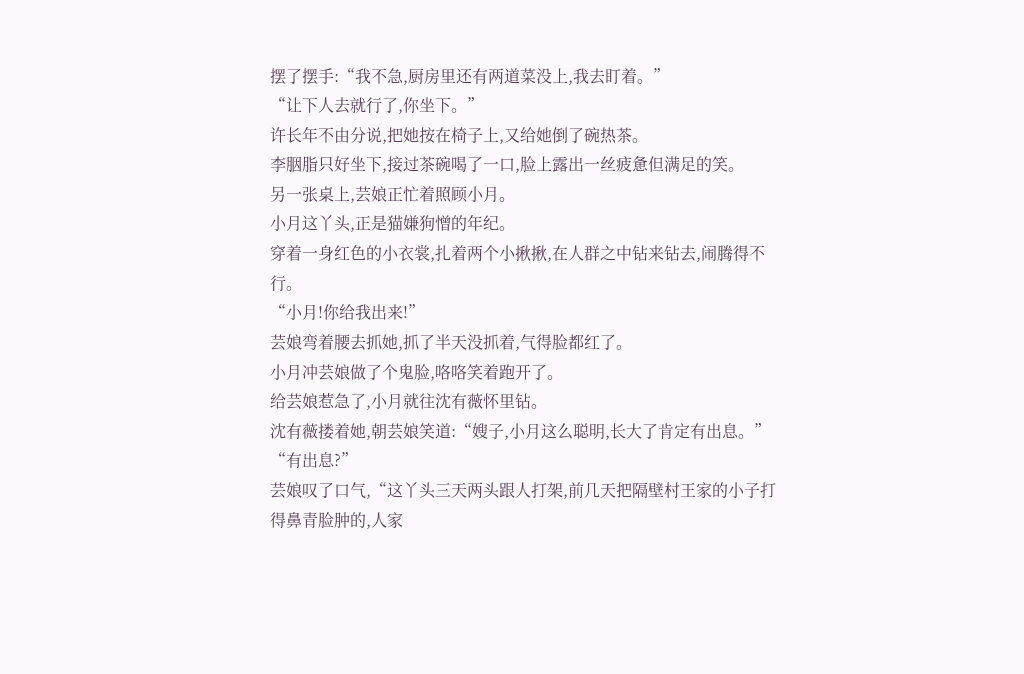摆了摆手:“我不急,厨房里还有两道菜没上,我去盯着。”
“让下人去就行了,你坐下。”
许长年不由分说,把她按在椅子上,又给她倒了碗热茶。
李胭脂只好坐下,接过茶碗喝了一口,脸上露出一丝疲惫但满足的笑。
另一张桌上,芸娘正忙着照顾小月。
小月这丫头,正是猫嫌狗憎的年纪。
穿着一身红色的小衣裳,扎着两个小揪揪,在人群之中钻来钻去,闹腾得不行。
“小月!你给我出来!”
芸娘弯着腰去抓她,抓了半天没抓着,气得脸都红了。
小月冲芸娘做了个鬼脸,咯咯笑着跑开了。
给芸娘惹急了,小月就往沈有薇怀里钻。
沈有薇搂着她,朝芸娘笑道:“嫂子,小月这么聪明,长大了肯定有出息。”
“有出息?”
芸娘叹了口气,“这丫头三天两头跟人打架,前几天把隔壁村王家的小子打得鼻青脸肿的,人家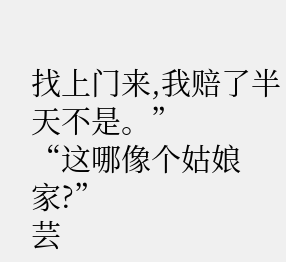找上门来,我赔了半天不是。”
“这哪像个姑娘家?”
芸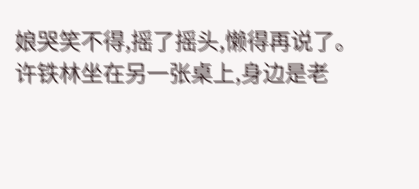娘哭笑不得,摇了摇头,懒得再说了。
许铁林坐在另一张桌上,身边是老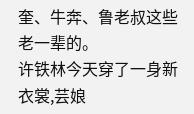奎、牛奔、鲁老叔这些老一辈的。
许铁林今天穿了一身新衣裳,芸娘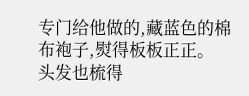专门给他做的,藏蓝色的棉布袍子,熨得板板正正。
头发也梳得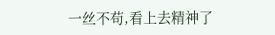一丝不苟,看上去精神了